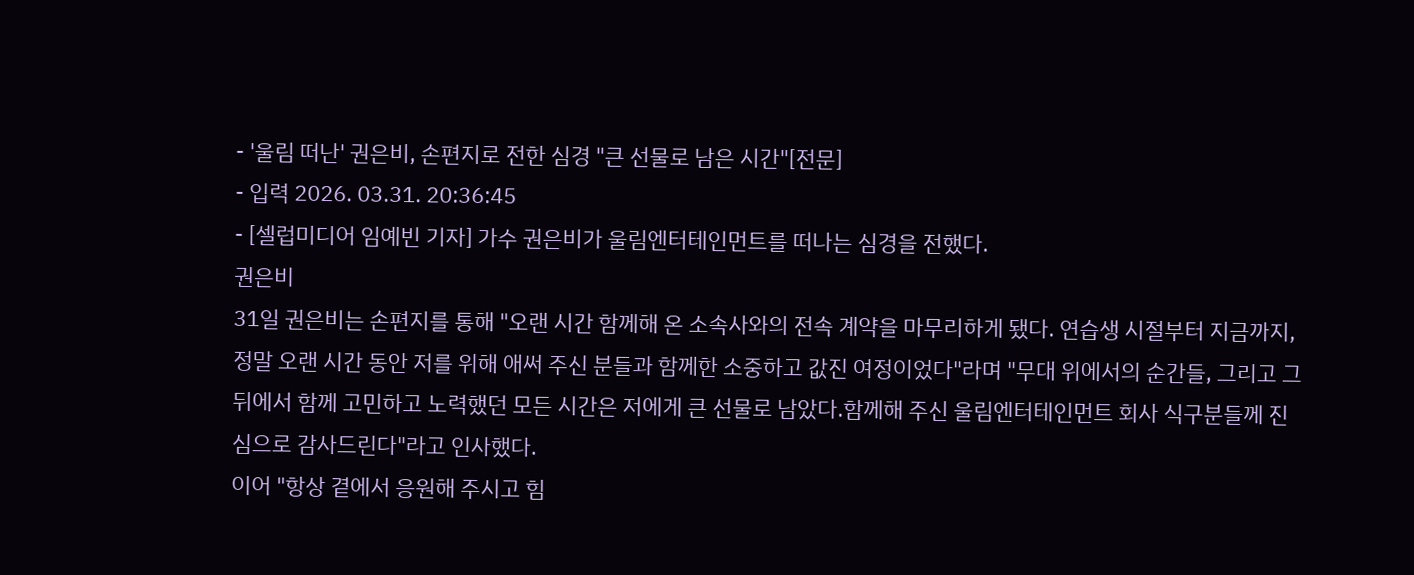- '울림 떠난' 권은비, 손편지로 전한 심경 "큰 선물로 남은 시간"[전문]
- 입력 2026. 03.31. 20:36:45
- [셀럽미디어 임예빈 기자] 가수 권은비가 울림엔터테인먼트를 떠나는 심경을 전했다.
권은비
31일 권은비는 손편지를 통해 "오랜 시간 함께해 온 소속사와의 전속 계약을 마무리하게 됐다. 연습생 시절부터 지금까지, 정말 오랜 시간 동안 저를 위해 애써 주신 분들과 함께한 소중하고 값진 여정이었다"라며 "무대 위에서의 순간들, 그리고 그 뒤에서 함께 고민하고 노력했던 모든 시간은 저에게 큰 선물로 남았다.함께해 주신 울림엔터테인먼트 회사 식구분들께 진심으로 감사드린다"라고 인사했다.
이어 "항상 곁에서 응원해 주시고 힘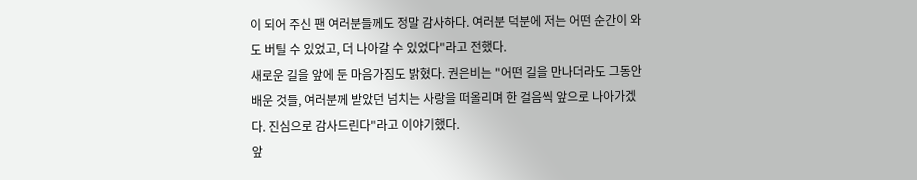이 되어 주신 팬 여러분들께도 정말 감사하다. 여러분 덕분에 저는 어떤 순간이 와도 버틸 수 있었고, 더 나아갈 수 있었다"라고 전했다.
새로운 길을 앞에 둔 마음가짐도 밝혔다. 권은비는 "어떤 길을 만나더라도 그동안 배운 것들, 여러분께 받았던 넘치는 사랑을 떠올리며 한 걸음씩 앞으로 나아가겠다. 진심으로 감사드린다"라고 이야기했다.
앞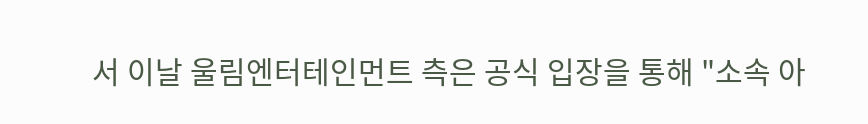서 이날 울림엔터테인먼트 측은 공식 입장을 통해 "소속 아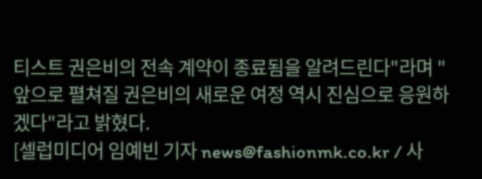티스트 권은비의 전속 계약이 종료됨을 알려드린다"라며 "앞으로 펼쳐질 권은비의 새로운 여정 역시 진심으로 응원하겠다"라고 밝혔다.
[셀럽미디어 임예빈 기자 news@fashionmk.co.kr / 사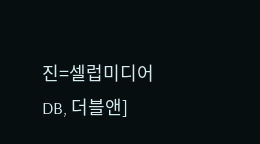진=셀럽미디어DB, 더블앤]